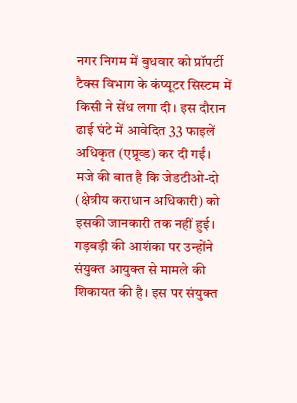नगर निगम में बुधवार को प्रॉपर्टी टैक्स विभाग के कंप्यूटर सिस्टम में किसी ने सेंध लगा दी। इस दौरान ढाई घंटे में आवेदित 33 फाइलें अधिकृत (एप्रूव्ड) कर दी गईं। मजे की बात है कि जेडटीओ-दो (क्षेत्रीय कराधान अधिकारी) को इसकी जानकारी तक नहीं हुई। गड़बड़ी की आशंका पर उन्होंने संयुक्त आयुक्त से मामले की शिकायत की है। इस पर संयुक्त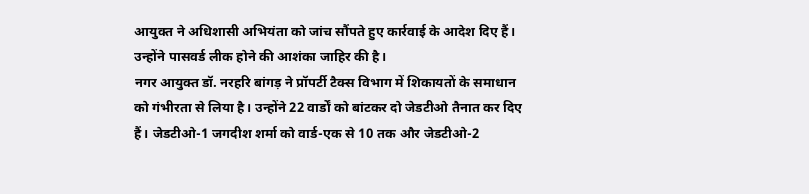आयुक्त ने अधिशासी अभियंता को जांच सौंपते हुए कार्रवाई के आदेश दिए हैं। उन्होंने पासवर्ड लीक होने की आशंका जाहिर की है।
नगर आयुक्त डॉ. नरहरि बांगड़ ने प्रॉपर्टी टैक्स विभाग में शिकायतों के समाधान को गंभीरता से लिया है। उन्होंने 22 वार्डों को बांटकर दो जेडटीओ तैनात कर दिए हैं। जेडटीओ-1 जगदीश शर्मा को वार्ड-एक से 10 तक और जेडटीओ-2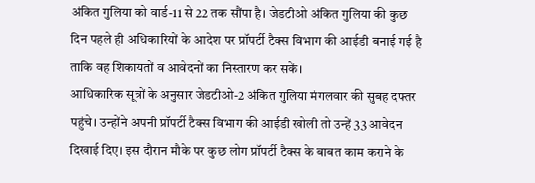अंकित गुलिया को वार्ड-11 से 22 तक सौंपा है। जेडटीओ अंकित गुलिया की कुछ दिन पहले ही अधिकारियों के आदेश पर प्रॉपर्टी टैक्स विभाग की आईडी बनाई गई है ताकि वह शिकायतों व आवेदनों का निस्तारण कर सकें।
आधिकारिक सूत्रों के अनुसार जेडटीओ-2 अंकित गुलिया मंगलवार की सुबह दफ्तर पहुंचे। उन्होंने अपनी प्रॉपर्टी टैक्स विभाग की आईडी खोली तो उन्हें 33 आवेदन दिखाई दिए। इस दौरान मौके पर कुछ लोग प्रॉपर्टी टैक्स के बाबत काम कराने के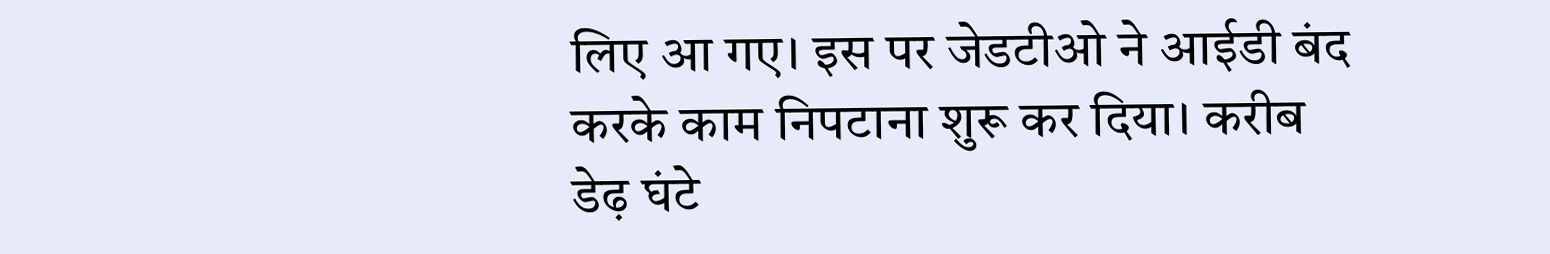लिए आ गए। इस पर जेडटीओ ने आईडी बंद करके काम निपटाना शुरू कर दिया। करीब डेढ़ घंटे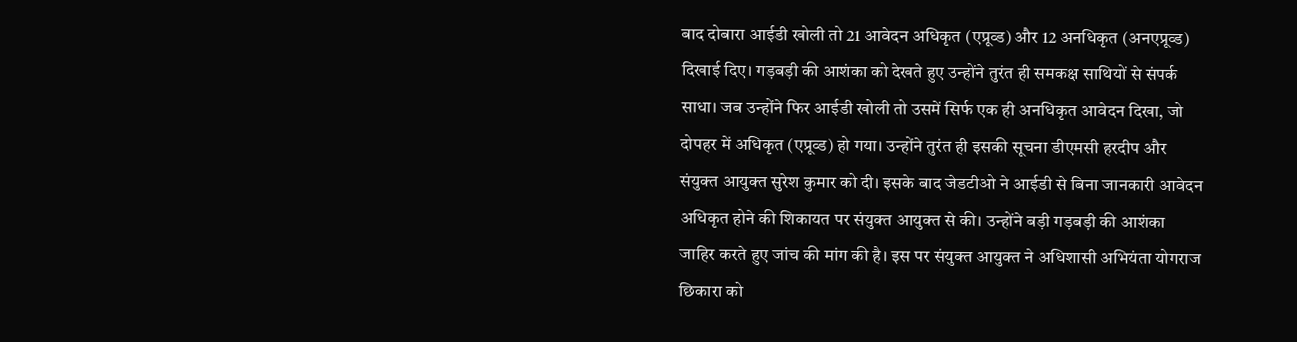बाद दोबारा आईडी खोली तो 21 आवेदन अधिकृत (एप्रूव्ड) और 12 अनधिकृत (अनएप्रूव्ड) दिखाई दिए। गड़बड़ी की आशंका को देखते हुए उन्होंने तुरंत ही समकक्ष साथियों से संपर्क साधा। जब उन्होंने फिर आईडी खोली तो उसमें सिर्फ एक ही अनधिकृत आवेदन दिखा, जो दोपहर में अधिकृत (एप्रूव्ड) हो गया। उन्होंने तुरंत ही इसकी सूचना डीएमसी हरदीप और संयुक्त आयुक्त सुरेश कुमार को दी। इसके बाद जेडटीओ ने आईडी से बिना जानकारी आवेदन अधिकृत होने की शिकायत पर संयुक्त आयुक्त से की। उन्होंने बड़ी गड़बड़ी की आशंका जाहिर करते हुए जांच की मांग की है। इस पर संयुक्त आयुक्त ने अधिशासी अभियंता योगराज छिकारा को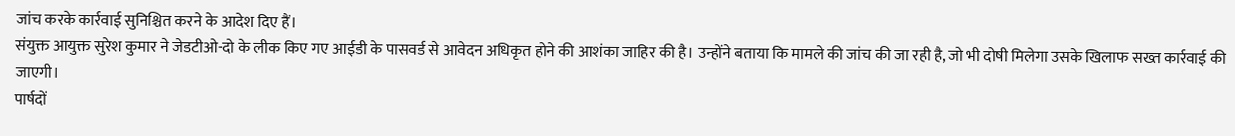जांच करके कार्रवाई सुनिश्चित करने के आदेश दिए हैं।
संयुक्त आयुक्त सुरेश कुमार ने जेडटीओ-दो के लीक किए गए आईडी के पासवर्ड से आवेदन अधिकृत होने की आशंका जाहिर की है। उन्होंने बताया कि मामले की जांच की जा रही है, जो भी दोषी मिलेगा उसके खिलाफ सख्त कार्रवाई की जाएगी।
पार्षदों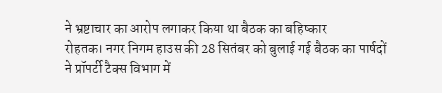ने भ्रष्टाचार का आरोप लगाकर किया था बैठक का बहिष्कार
रोहतक। नगर निगम हाउस की 28 सितंबर को बुलाई गई बैठक का पार्षदों ने प्रॉपर्टी टैक्स विभाग में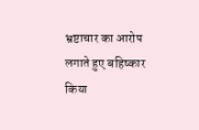भ्रष्टाचार का आरोप लगाते हुए बहिष्कार किया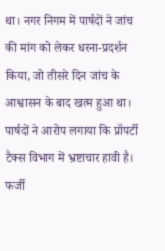था। नगर निगम में पार्षदों ने जांच की मांग को लेकर धरना-प्रदर्शन किया, जो तीसरे दिन जांच के आश्वासन के बाद खत्म हुआ था। पार्षदों ने आरोप लगाया कि प्रॉपर्टी टैक्स विभाग में भ्रष्टाचार हावी है। फर्जी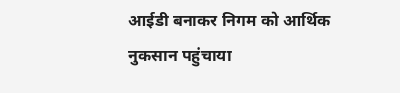आईडी बनाकर निगम को आर्थिक नुकसान पहुंचाया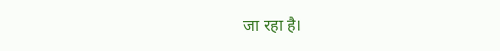जा रहा है।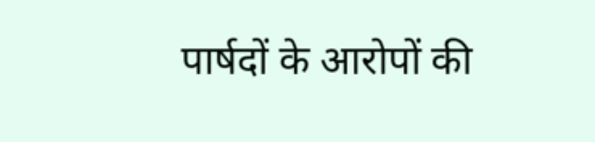पार्षदों के आरोपों की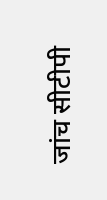जांच सीटीपी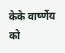केके वार्ष्णेय को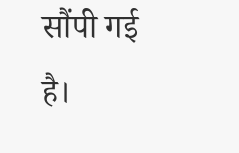सौंपी गई है।